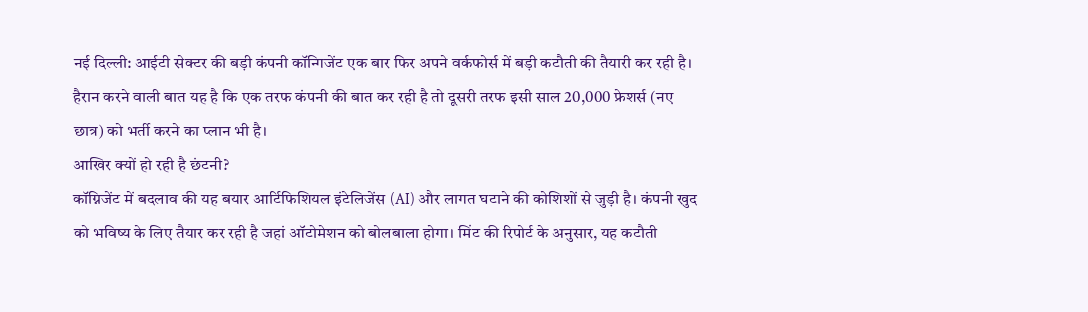नई दिल्ली: आईटी सेक्टर की बड़ी कंपनी कॉन्गिजेंट एक बार फिर अपने वर्कफोर्स में बड़ी कटौती की तैयारी कर रही है। हैरान करने वाली बात यह है कि एक तरफ कंपनी की बात कर रही है तो दूसरी तरफ इसी साल 20,000 फ्रेशर्स (नए छात्र) को भर्ती करने का प्लान भी है।
आखिर क्यों हो रही है छंटनी?
कॉग्निजेंट में बदलाव की यह बयार आर्टिफिशियल इंटेलिजेंस (AI) और लागत घटाने की कोशिशों से जुड़ी है। कंपनी खुद को भविष्य के लिए तैयार कर रही है जहां ऑटोमेशन को बोलबाला होगा। मिंट की रिपोर्ट के अनुसार, यह कटौती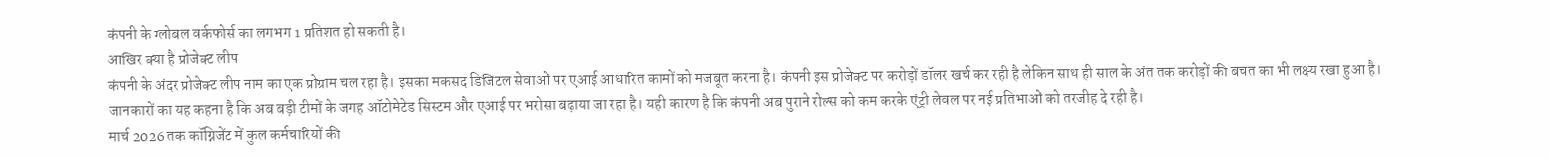कंपनी के ग्लोबल वर्कफोर्स का लगभग 1 प्रतिशत हो सकती है।
आखिर क्या है प्रोजेक्ट लीप
कंपनी के अंदर प्रोजेक्ट लीप नाम का एक प्रोग्राम चल रहा है। इसका मकसद डिजिटल सेवाओं पर एआई आधारित कामों को मजबूत करना है। कंपनी इस प्रोजेक्ट पर करोड़ों डॉलर खर्च कर रही है लेकिन साथ ही साल के अंत तक करोड़ों की बचत का भी लक्ष्य रखा हुआ है।
जानकारों का यह कहना है कि अब बड़ी टीमों के जगह ऑटोमेटेड सिस्टम और एआई पर भरोसा बढ़ाया जा रहा है। यही कारण है कि कंपनी अब पुराने रोल्स को कम करके एंट्री लेवल पर नई प्रतिभाओं को तरजीह दे रही है।
मार्च 2026 तक कॉग्निजेंट में कुल कर्मचारियों की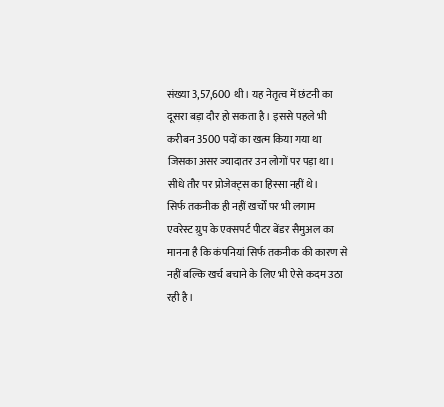संख्या 3,57,600 थी। यह नेतृत्व में छंटनी का दूसरा बड़ा दौर हो सकता है। इससे पहले भी करीबन 3500 पदों का खत्म किया गया था जिसका असर ज्यादातर उन लोगों पर पड़ा था। सीधे तौर पर प्रोजेक्ट्स का हिस्सा नहीं थे।
सिर्फ तकनीक ही नहीं खर्चों पर भी लगाम
एवरेस्ट ग्रुप के एक्सपर्ट पीटर बेंडर सैमुअल का मानना है कि कंपनियां सिर्फ तकनीक की कारण से नहीं बल्कि खर्च बचाने के लिए भी ऐसे कदम उठा रही है।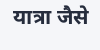यात्रा जैसे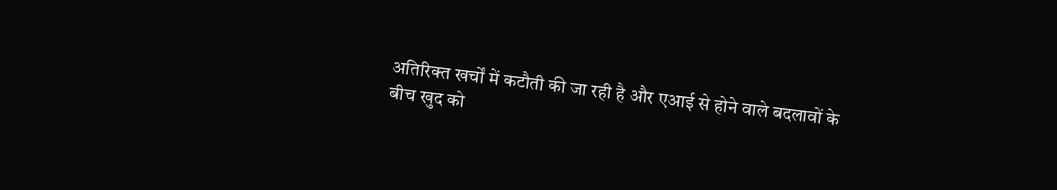अतिरिक्त खर्चों में कटौती की जा रही है और एआई से होने वाले बदलावों के बीच खुद को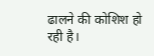ढालने की कोशिश हो रही है।